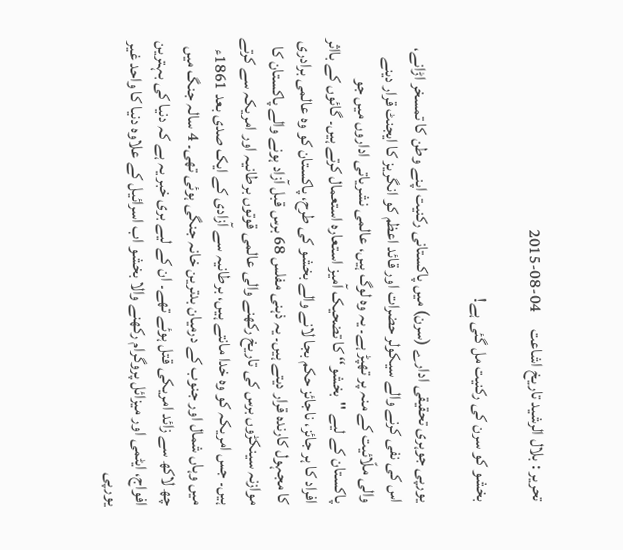تحریر : بلال الرشید تاریخ اشاعت     04-08-2015

بخشو کو سرن کی رکنیت مل گئی ہے!

یورپی جوہری تحقیقی ادارے (سرن) میں پاکستانی رکنیت اپنے وطن کا تمسخر اڑانے، اس کی نفی کرنے والے سیکولر حضرات اور قائد اعظم کو انگریز کا ایجنٹ قرار دینے والی ملّائیت کے منہ پر تھپڑ ہے۔ یہ وہ لوگ ہیں، عالمی نشریاتی اداروں میں جو پاکستان کے لیے ''بخشو‘‘ کا تضحیک آمیز استعارہ استعمال کرتے ہیں۔ گائوں کے بااثر افراد کا ہر جائز، ناجائز حکم بجا لانے والے بخشو کی طرح، پاکستان کو وہ عالمی برادری کا مجہول کارندہ قرار دیتے ہیں۔ یہ ذہنی مفلس 68 برس قبل آزاد ہونے والے پاکستان کا موازنہ سینکڑوں برس کی تاریخ رکھنے والی عالمی قوتوں برطانیہ اور امریکہ سے کرتے ہیں۔ جس امریکہ کو وہ خدا مانتے ہیں، برطانیہ سے آزادی کے ایک صدی بعد 1861ء میں وہاں شمال اور جنوب کے درمیان بدترین خانہ جنگی ہوئی تھی۔ 4 سالہ جنگ میں چھ لاکھ سے زائد امریکی قتل ہوئے تھے۔ ان کے لیے بری خبر یہ ہے کہ دنیا کی بہترین افواج، ایٹمی اور میزائل پروگرام رکھنے والا بخشو اب اسرائیل کے علاوہ دنیا کا واحد غیر یورپی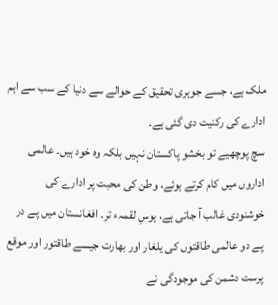ملک ہے، جسے جوہری تحقیق کے حوالے سے دنیا کے سب سے اہم ادارے کی رکنیت دی گئی ہے۔
سچ پوچھیے تو بخشو پاکستان نہیں بلکہ وہ خود ہیں۔ عالمی اداروں میں کام کرتے ہوئے، وطن کی محبت پر ادارے کی خوشنودی غالب آ جاتی ہے، ہوسِ لقمہء تر۔ افغانستان میں پے در پے دو عالمی طاقتوں کی یلغار اور بھارت جیسے طاقتور اور موقع پرست دشمن کی موجودگی نے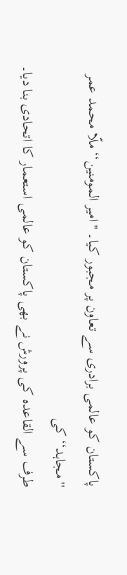پاکستان کو عالمی برادری سے تعاون پر مجبور کیا۔ ''امیر المومنین‘‘ ملّا محمد عمر ''مجاہد‘‘ کی
طرف سے القاعدہ کی پرورش نے بھی پاکستان کو عالمی استعمار کا اتحادی بنا دیا۔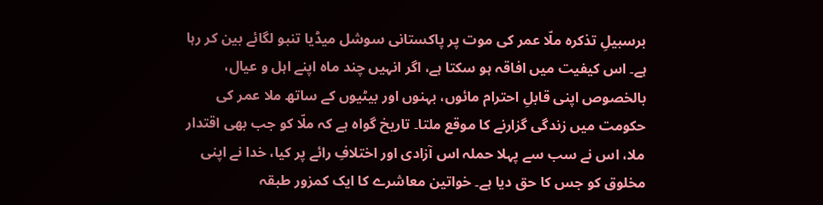برسبیلِ تذکرہ ملّا عمر کی موت پر پاکستانی سوشل میڈیا تنبو لگائے بین کر رہا ہے۔ اس کیفیت میں افاقہ ہو سکتا ہے، اگر انہیں چند ماہ اپنے اہل و عیال، بالخصوص اپنی قابلِ احترام مائوں، بہنوں اور بیٹیوں کے ساتھ ملا عمر کی حکومت میں زندگی گزارنے کا موقع ملتا۔ تاریخ گواہ ہے کہ ملّا کو جب بھی اقتدار ملا، اس نے سب سے پہلا حملہ اس آزادی اور اختلافِ رائے پر کیا، خدا نے اپنی مخلوق کو جس کا حق دیا ہے۔ خواتین معاشرے کا ایک کمزور طبقہ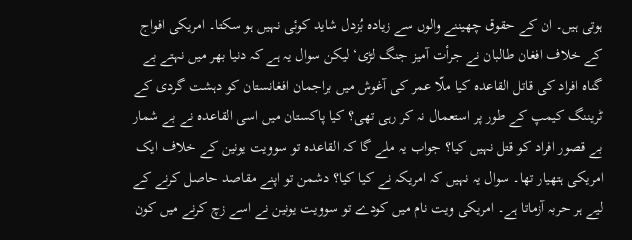ہوتی ہیں۔ ان کے حقوق چھیننے والوں سے زیادہ بُزدل شاید کوئی نہیں ہو سکتا۔ امریکی افواج کے خلاف افغان طالبان نے جرأت آمیز جنگ لڑی‘ لیکن سوال یہ ہے کہ دنیا بھر میں نہتے بے گناہ افراد کی قاتل القاعدہ کیا ملّا عمر کی آغوش میں براجمان افغانستان کو دہشت گردی کے ٹریننگ کیمپ کے طور پر استعمال نہ کر رہی تھی؟ کیا پاکستان میں اسی القاعدہ نے بے شمار بے قصور افراد کو قتل نہیں کیا؟ جواب یہ ملے گا کہ القاعدہ تو سوویت یونین کے خلاف ایک امریکی ہتھیار تھا۔ سوال یہ نہیں کہ امریکہ نے کیا کیا؟ دشمن تو اپنے مقاصد حاصل کرنے کے لیے ہر حربہ آزماتا ہے۔ امریکی ویت نام میں کودے تو سوویت یونین نے اسے زچ کرنے میں کون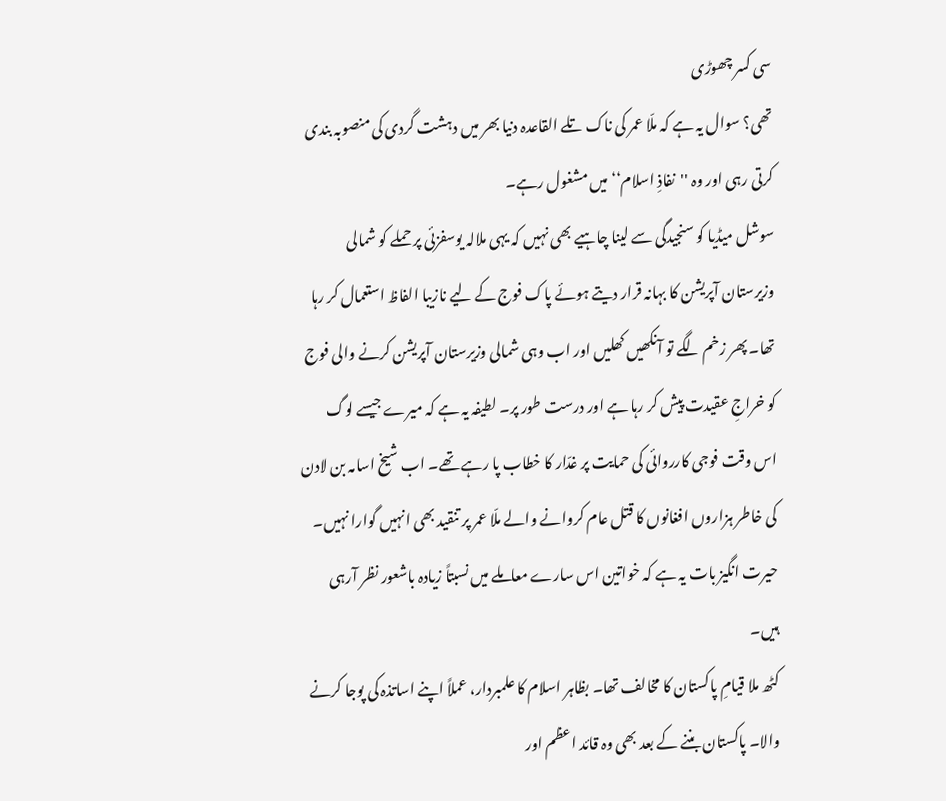سی کسر چھوڑی
تھی؟ سوال یہ ہے کہ ملّا عمر کی ناک تلے القاعدہ دنیا بھر میں دہشت گردی کی منصوبہ بندی کرتی رہی اور وہ ''نفاذِ اسلام‘‘ میں مشغول رہے۔
سوشل میڈیا کو سنجیدگی سے لینا چاہیے بھی نہیں کہ یہی ملالہ یوسفزئی پر حملے کو شمالی وزیرستان آپریشن کا بہانہ قرار دیتے ہوئے پاک فوج کے لیے نازیبا الفاظ استعمال کر رہا تھا۔ پھر زخم لگے تو آنکھیں کھلیں اور اب وہی شمالی وزیرستان آپریشن کرنے والی فوج کو خراجِ عقیدت پیش کر رہا ہے اور درست طور پر۔ لطیفہ یہ ہے کہ میرے جیسے لوگ اس وقت فوجی کارروائی کی حمایت پر غدّار کا خطاب پا رہے تھے۔ اب شیخ اسامہ بن لادن کی خاطر ہزاروں افغانوں کا قتل عام کروانے والے ملّا عمر پر تنقید بھی انہیں گوارا نہیں۔ حیرت انگیز بات یہ ہے کہ خواتین اس سارے معاملے میں نسبتاً زیادہ باشعور نظر آرہی ہیں۔
کٹھ ملا قیامِ پاکستان کا مخالف تھا۔ بظاہر اسلام کا علمبردار، عملاً اپنے اساتذہ کی پوجا کرنے والا۔ پاکستان بننے کے بعد بھی وہ قائد اعظم اور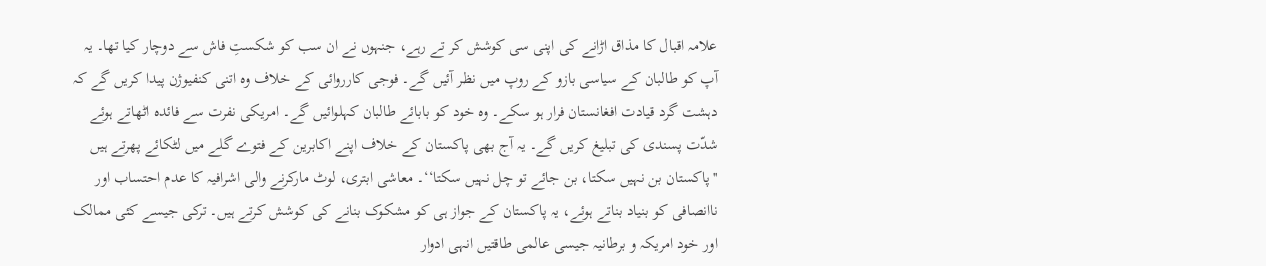علامہ اقبال کا مذاق اڑانے کی اپنی سی کوشش کر تے رہے، جنہوں نے ان سب کو شکستِ فاش سے دوچار کیا تھا۔ یہ آپ کو طالبان کے سیاسی بازو کے روپ میں نظر آئیں گے۔ فوجی کارروائی کے خلاف وہ اتنی کنفیوژن پیدا کریں گے کہ دہشت گرد قیادت افغانستان فرار ہو سکے۔ وہ خود کو بابائے طالبان کہلوائیں گے۔ امریکی نفرت سے فائدہ اٹھاتے ہوئے شدّت پسندی کی تبلیغ کریں گے۔ یہ آج بھی پاکستان کے خلاف اپنے اکابرین کے فتوے گلے میں لٹکائے پھرتے ہیں ''پاکستان بن نہیں سکتا، بن جائے تو چل نہیں سکتا‘‘۔ معاشی ابتری، لوٹ مارکرنے والی اشرافیہ کا عدم احتساب اور ناانصافی کو بنیاد بناتے ہوئے، یہ پاکستان کے جواز ہی کو مشکوک بنانے کی کوشش کرتے ہیں۔ ترکی جیسے کئی ممالک اور خود امریکہ و برطانیہ جیسی عالمی طاقتیں انہی ادوار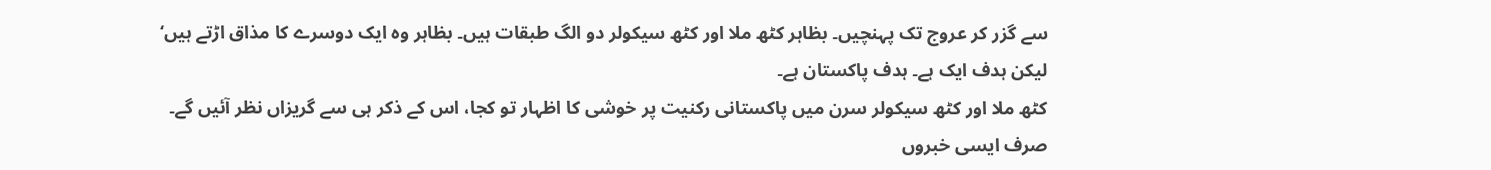سے گزر کر عروج تک پہنچیں۔ بظاہر کٹھ ملا اور کٹھ سیکولر دو الگ طبقات ہیں۔ بظاہر وہ ایک دوسرے کا مذاق اڑتے ہیں‘ لیکن ہدف ایک ہے۔ ہدف پاکستان ہے۔
کٹھ ملا اور کٹھ سیکولر سرن میں پاکستانی رکنیت پر خوشی کا اظہار تو کجا، اس کے ذکر ہی سے گریزاں نظر آئیں گے۔ صرف ایسی خبروں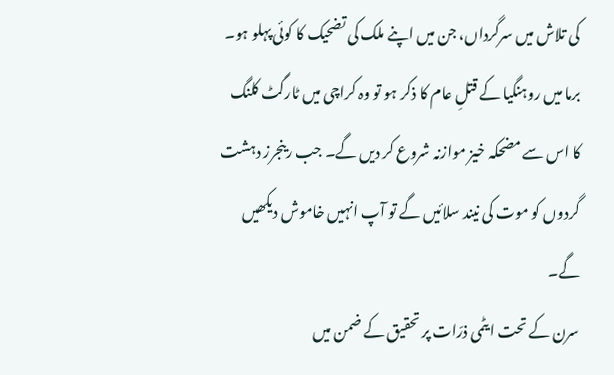کی تلاش میں سرگرداں، جن میں اپنے ملک کی تضحیک کا کوئی پہلو ہو۔ برما میں روہنگیا کے قتلِ عام کا ذکر ہو تو وہ کراچی میں ٹارگٹ کلنگ کا اس سے مضحکہ خیز موازنہ شروع کر دیں گے۔ جب رینجرز دہشت گردوں کو موت کی نیند سلائیں گے تو آپ انہیں خاموش دیکھیں گے۔
سرن کے تحت ایٹمی ذرّات پر تحقیق کے ضمن میں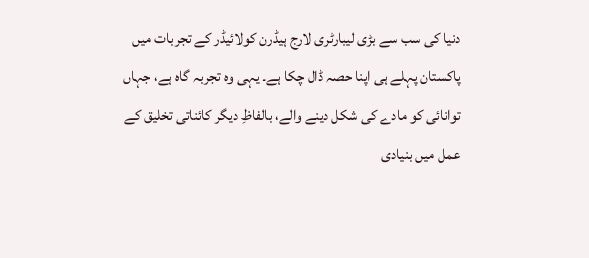دنیا کی سب سے بڑی لیبارٹری لارج ہیڈرن کولائیڈر کے تجربات میں پاکستان پہلے ہی اپنا حصہ ڈال چکا ہے۔ یہی وہ تجربہ گاہ ہے، جہاں توانائی کو مادے کی شکل دینے والے، بالفاظِ دیگر کائناتی تخلیق کے عمل میں بنیادی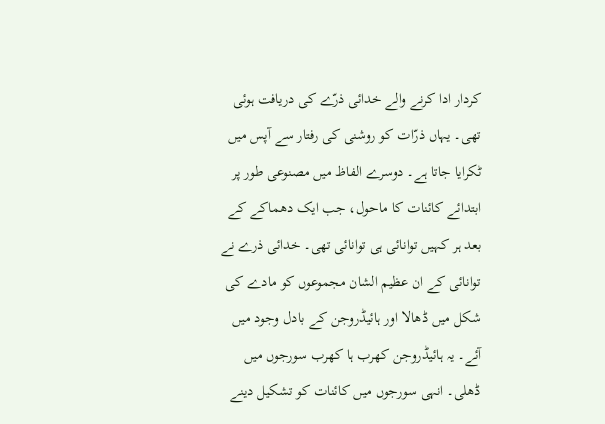کردار ادا کرنے والے خدائی ذرّے کی دریافت ہوئی تھی۔ یہاں ذرّات کو روشنی کی رفتار سے آپس میں ٹکرایا جاتا ہے۔ دوسرے الفاظ میں مصنوعی طور پر ابتدائے کائنات کا ماحول، جب ایک دھماکے کے بعد ہر کہیں توانائی ہی توانائی تھی۔ خدائی ذرے نے توانائی کے ان عظیم الشان مجموعوں کو مادے کی شکل میں ڈھالا اور ہائیڈروجن کے بادل وجود میں آئے۔ یہ ہائیڈروجن کھرب ہا کھرب سورجوں میں ڈھلی۔ انہی سورجوں میں کائنات کو تشکیل دینے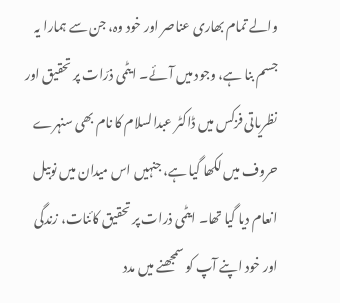والے تمام بھاری عناصر اور خود وہ، جن سے ہمارا یہ جسم بنا ہے، وجود میں آئے۔ ایٹمی ذرّات پر تحقیق اور نظریاتی فزکس میں ڈاکٹر عبدالسلام کا نام بھی سنہرے حروف میں لکھا گیا ہے، جنہیں اس میدان میں نوبیل انعام دیا گیا تھا۔ ایٹمی ذرات پر تحقیق کائنات، زندگی اور خود اپنے آپ کو سمجھنے میں مدد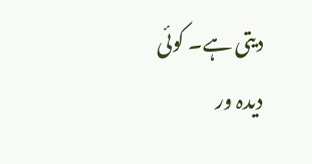دیتی ہے۔ کوئی دیدہ ور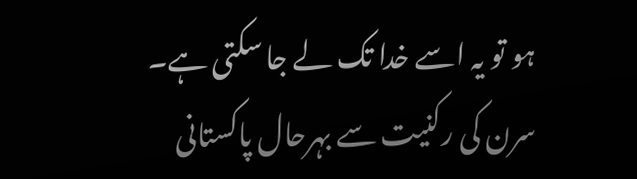ہو تو یہ اسے خدا تک لے جا سکتی ہے۔ سرن کی رکنیت سے بہرحال پاکستانی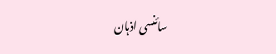سائنسی اذہان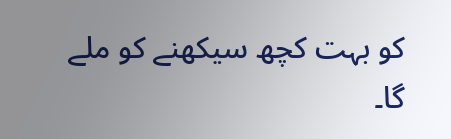کو بہت کچھ سیکھنے کو ملے گا۔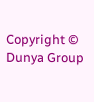Copyright © Dunya Group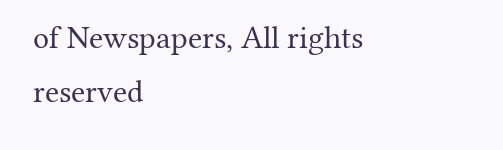of Newspapers, All rights reserved